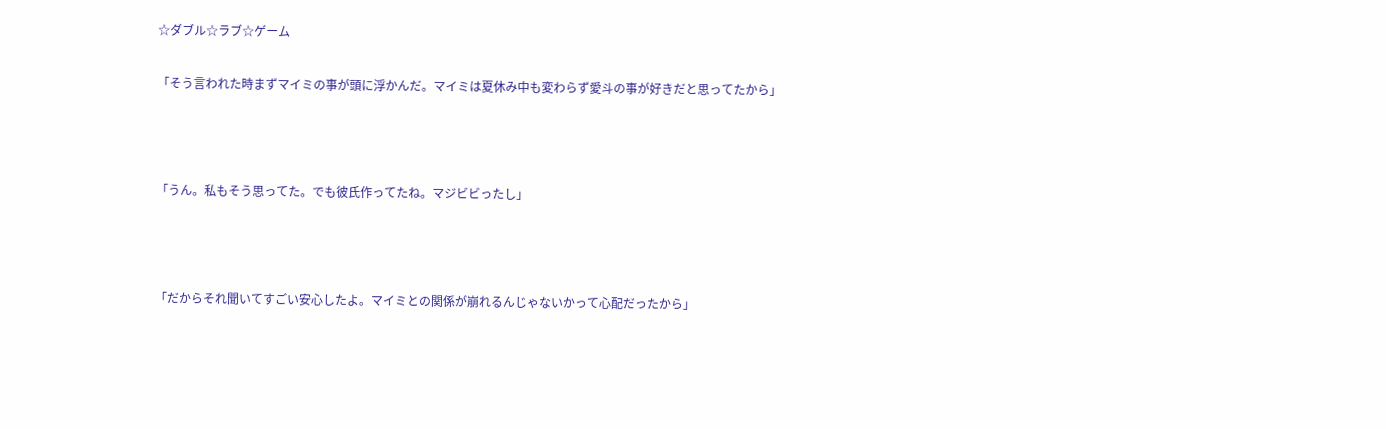☆ダブル☆ラブ☆ゲーム

「そう言われた時まずマイミの事が頭に浮かんだ。マイミは夏休み中も変わらず愛斗の事が好きだと思ってたから」



「うん。私もそう思ってた。でも彼氏作ってたね。マジビビったし」



「だからそれ聞いてすごい安心したよ。マイミとの関係が崩れるんじゃないかって心配だったから」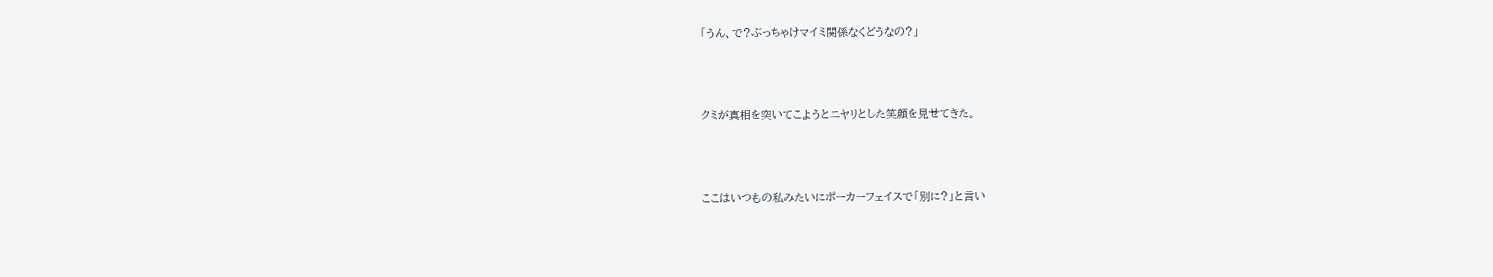「うん、で?ぶっちゃけマイミ関係なくどうなの?」



クミが真相を突いてこようとニヤリとした笑顔を見せてきた。



ここはいつもの私みたいにポーカーフェイスで「別に?」と言い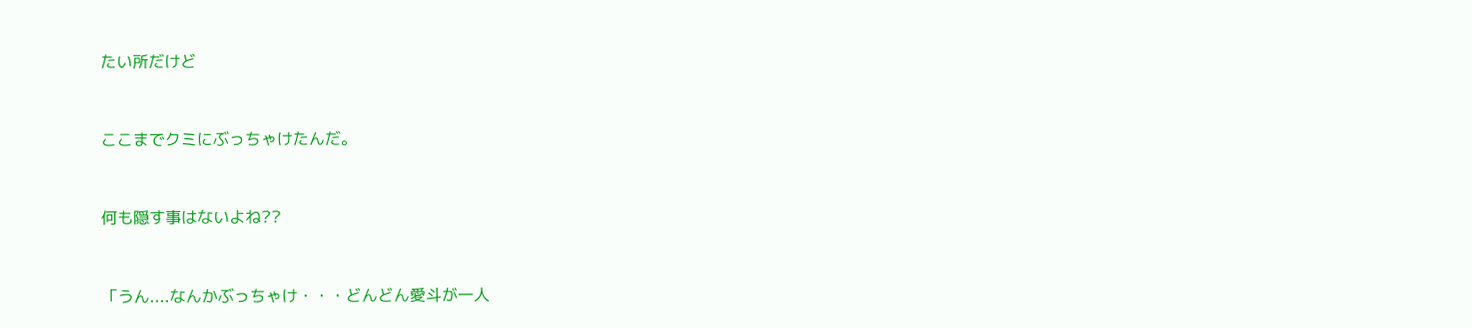たい所だけど



ここまでクミにぶっちゃけたんだ。



何も隠す事はないよね??



「うん....なんかぶっちゃけ・・・どんどん愛斗が一人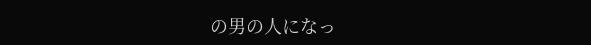の男の人になっ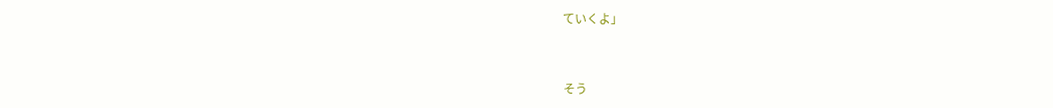ていくよ」



そう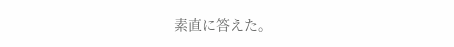素直に答えた。